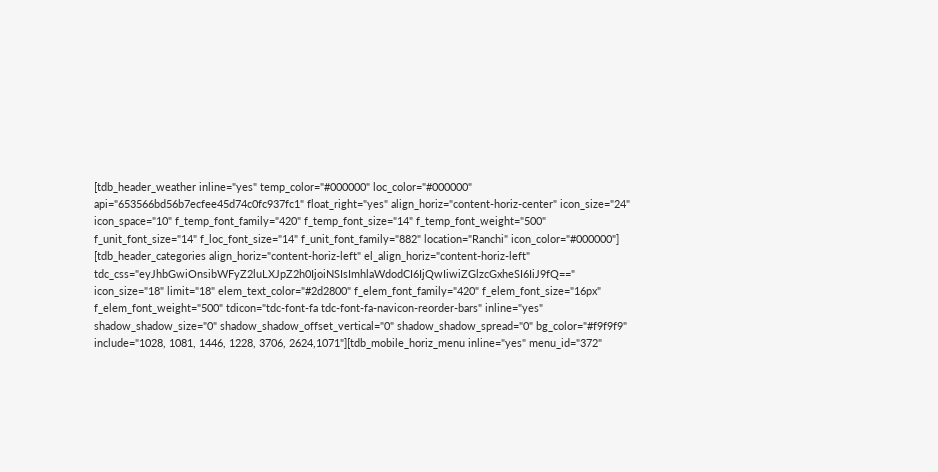[tdb_header_weather inline="yes" temp_color="#000000" loc_color="#000000" api="653566bd56b7ecfee45d74c0fc937fc1" float_right="yes" align_horiz="content-horiz-center" icon_size="24" icon_space="10" f_temp_font_family="420" f_temp_font_size="14" f_temp_font_weight="500" f_unit_font_size="14" f_loc_font_size="14" f_unit_font_family="882" location="Ranchi" icon_color="#000000"]
[tdb_header_categories align_horiz="content-horiz-left" el_align_horiz="content-horiz-left" tdc_css="eyJhbGwiOnsibWFyZ2luLXJpZ2h0IjoiNSIsImhlaWdodCI6IjQwIiwiZGlzcGxheSI6IiJ9fQ==" icon_size="18" limit="18" elem_text_color="#2d2800" f_elem_font_family="420" f_elem_font_size="16px" f_elem_font_weight="500" tdicon="tdc-font-fa tdc-font-fa-navicon-reorder-bars" inline="yes" shadow_shadow_size="0" shadow_shadow_offset_vertical="0" shadow_shadow_spread="0" bg_color="#f9f9f9" include="1028, 1081, 1446, 1228, 3706, 2624,1071"][tdb_mobile_horiz_menu inline="yes" menu_id="372"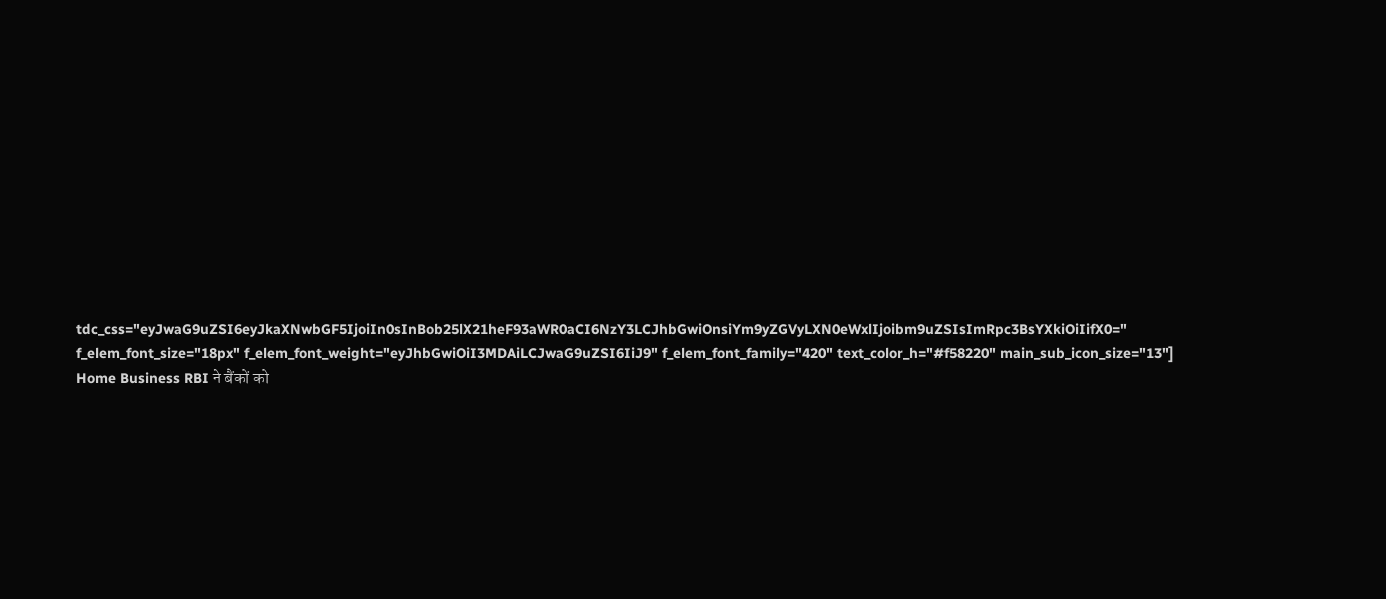tdc_css="eyJwaG9uZSI6eyJkaXNwbGF5IjoiIn0sInBob25lX21heF93aWR0aCI6NzY3LCJhbGwiOnsiYm9yZGVyLXN0eWxlIjoibm9uZSIsImRpc3BsYXkiOiIifX0=" f_elem_font_size="18px" f_elem_font_weight="eyJhbGwiOiI3MDAiLCJwaG9uZSI6IiJ9" f_elem_font_family="420" text_color_h="#f58220" main_sub_icon_size="13"]
Home Business RBI ने बैंकों को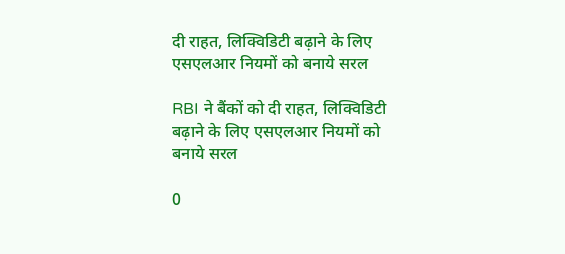दी राहत, लिक्विडिटी बढ़ाने के लिए एसएलआर नियमों को बनाये सरल

RBI ने बैंकों को दी राहत, लिक्विडिटी बढ़ाने के लिए एसएलआर नियमों को बनाये सरल

0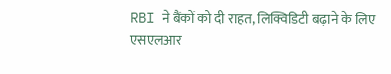RBI ने बैंकों को दी राहत, लिक्विडिटी बढ़ाने के लिए एसएलआर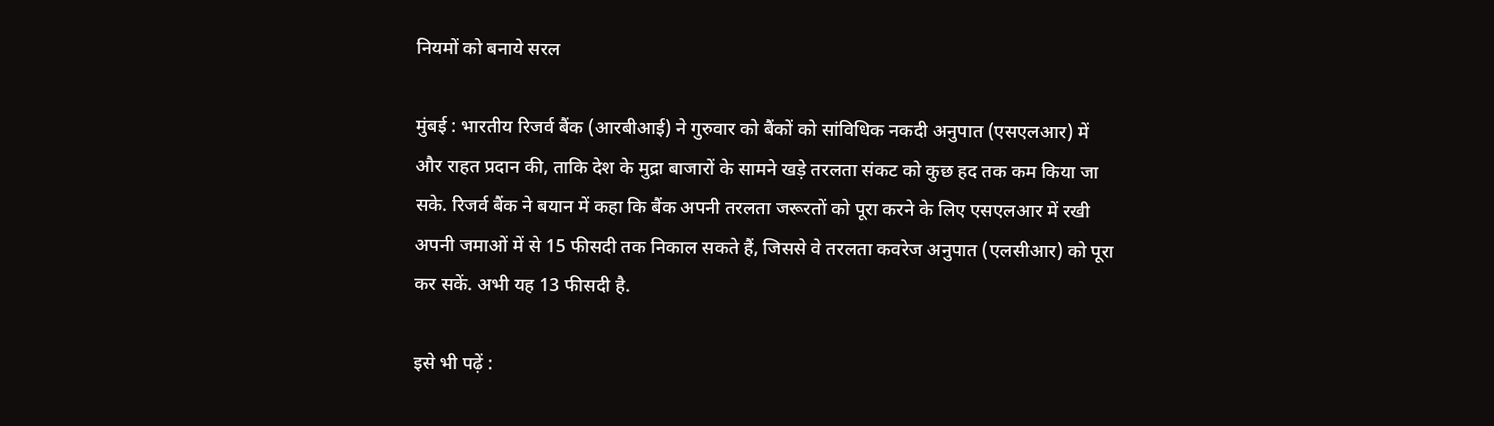नियमों को बनाये सरल

मुंबई : भारतीय रिजर्व बैंक (आरबीआई) ने गुरुवार को बैंकों को सांविधिक नकदी अनुपात (एसएलआर) में और राहत प्रदान की, ताकि देश के मुद्रा बाजारों के सामने खड़े तरलता संकट को कुछ हद तक कम किया जा सके. रिजर्व बैंक ने बयान में कहा कि बैंक अपनी तरलता जरूरतों को पूरा करने के लिए एसएलआर में रखी अपनी जमाओं में से 15 फीसदी तक निकाल सकते हैं, जिससे वे तरलता कवरेज अनुपात (एलसीआर) को पूरा कर सकें. अभी यह 13 फीसदी है.

इसे भी पढ़ें :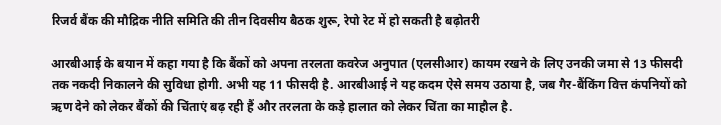रिजर्व बैंक की मौद्रिक नीति समिति की तीन दिवसीय बैठक शुरू, रेपो रेट में हो सकती है बढ़ोतरी

आरबीआई के बयान में कहा गया है कि बैंकों को अपना तरलता कवरेज अनुपात (एलसीआर) कायम रखने के लिए उनकी जमा से 13 फीसदी तक नकदी निकालने की सुविधा होगी. अभी यह 11 फीसदी है. आरबीआई ने यह कदम ऐसे समय उठाया है, जब गैर-बैंकिंग वित्त कंपनियों को ऋण देने को लेकर बैंकों की चिंताएं बढ़ रही हैं और तरलता के कड़े हालात को लेकर चिंता का माहौल है.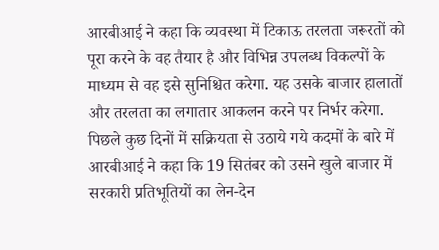आरबीआई ने कहा कि व्यवस्था में टिकाऊ तरलता जरूरतों को पूरा करने के वह तैयार है और विभिन्न उपलब्ध विकल्पों के माध्यम से वह इसे सुनिश्चित करेगा. यह उसके बाजार हालातों और तरलता का लगातार आकलन करने पर निर्भर करेगा. पिछले कुछ दिनों में सक्रियता से उठाये गये कदमों के बारे में आरबीआई ने कहा कि 19 सितंबर को उसने खुले बाजार में सरकारी प्रतिभूतियों का लेन-देन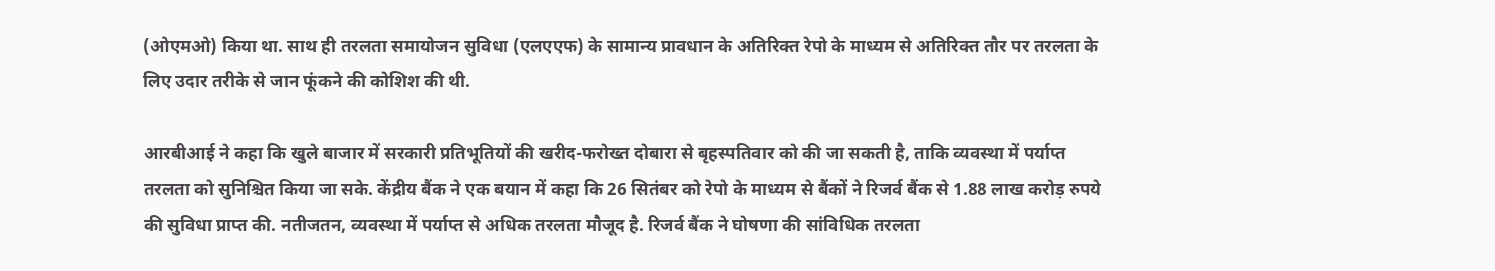(ओएमओ) किया था. साथ ही तरलता समायोजन सुविधा (एलएएफ) के सामान्य प्रावधान के अतिरिक्त रेपो के माध्यम से अतिरिक्त तौर पर तरलता के लिए उदार तरीके से जान फूंकने की कोशिश की थी.

आरबीआई ने कहा कि खुले बाजार में सरकारी प्रतिभूतियों की खरीद-फरोख्त दोबारा से बृहस्पतिवार को की जा सकती है, ताकि व्यवस्था में पर्याप्त तरलता को सुनिश्चित किया जा सके. केंद्रीय बैंक ने एक बयान में कहा कि 26 सितंबर को रेपो के माध्यम से बैंकों ने रिजर्व बैंक से 1.88 लाख करोड़ रुपये की सुविधा प्राप्त की. नतीजतन, व्यवस्था में पर्याप्त से अधिक तरलता मौजूद है. रिजर्व बैंक ने घोषणा की सांविधिक तरलता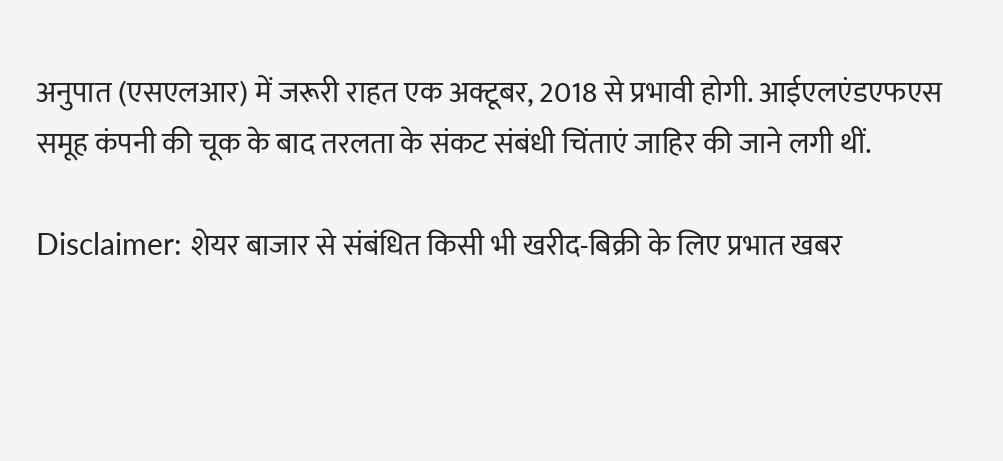अनुपात (एसएलआर) में जरूरी राहत एक अक्टूबर, 2018 से प्रभावी होगी. आईएलएंडएफएस समूह कंपनी की चूक के बाद तरलता के संकट संबंधी चिंताएं जाहिर की जाने लगी थीं.

Disclaimer: शेयर बाजार से संबंधित किसी भी खरीद-बिक्री के लिए प्रभात खबर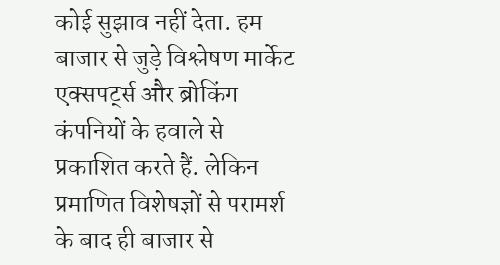कोई सुझाव नहीं देता. हम बाजार से जुड़े विश्लेषण मार्केट एक्सपर्ट्स और ब्रोकिंग कंपनियों के हवाले से प्रकाशित करते हैं. लेकिन प्रमाणित विशेषज्ञों से परामर्श के बाद ही बाजार से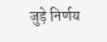जुड़े निर्णय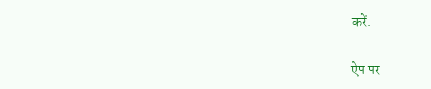करें.

ऐप पर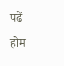पढें
होम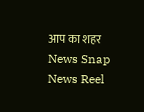आप का शहर
News Snap News Reel